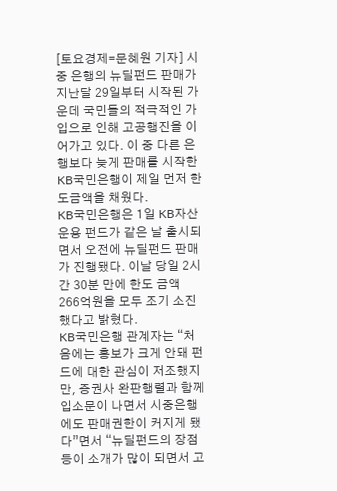[토요경제=문혜원 기자] 시중 은행의 뉴딜펀드 판매가 지난달 29일부터 시작된 가운데 국민들의 적극적인 가입으로 인해 고공행진을 이어가고 있다. 이 중 다른 은행보다 늦게 판매를 시작한 KB국민은행이 제일 먼저 한도금액을 채웠다.
KB국민은행은 1일 KB자산운용 펀드가 같은 날 출시되면서 오전에 뉴딜펀드 판매가 진행됐다. 이날 당일 2시간 30분 만에 한도 금액 266억원을 모두 조기 소진했다고 밝혔다.
KB국민은행 관계자는 “처음에는 홍보가 크게 안돼 펀드에 대한 관심이 저조했지만, 증권사 완판행렬과 함께 입소문이 나면서 시중은행에도 판매권한이 커지게 됐다”면서 “뉴딜펀드의 장점등이 소개가 많이 되면서 고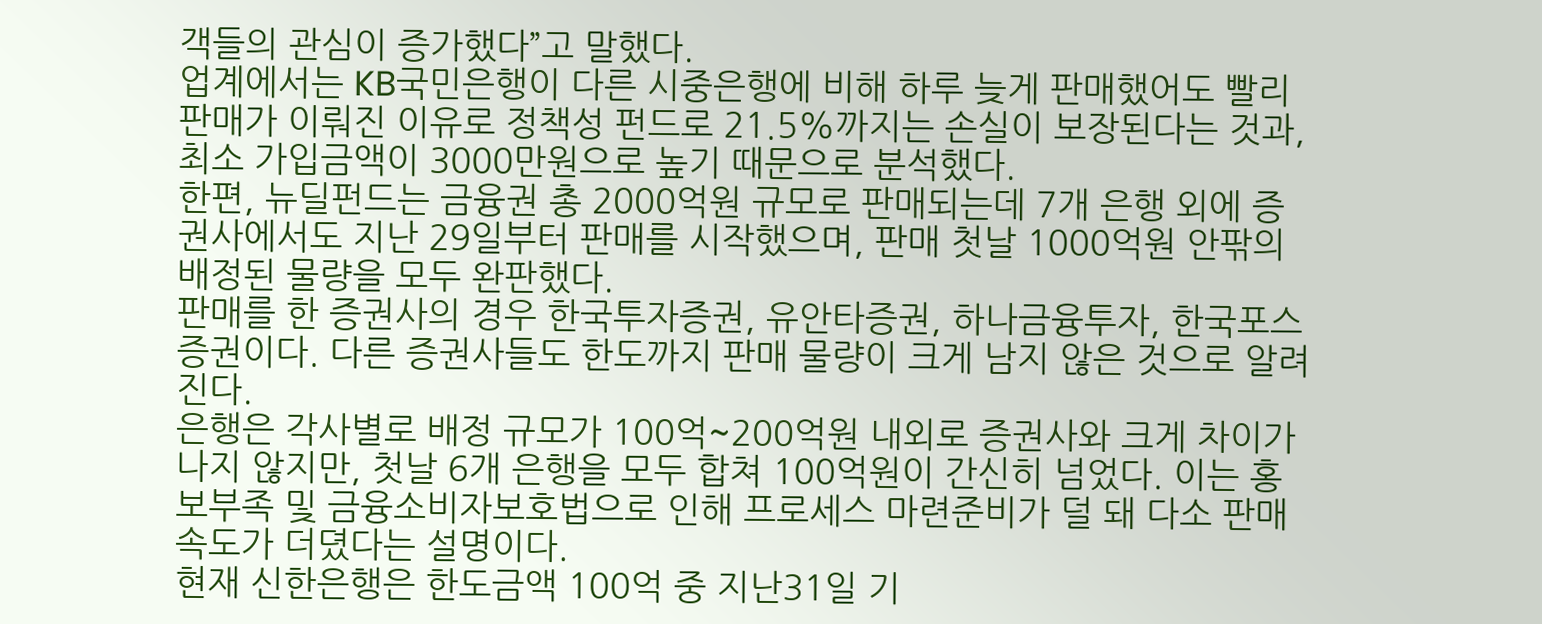객들의 관심이 증가했다”고 말했다.
업계에서는 KB국민은행이 다른 시중은행에 비해 하루 늦게 판매했어도 빨리 판매가 이뤄진 이유로 정책성 펀드로 21.5%까지는 손실이 보장된다는 것과, 최소 가입금액이 3000만원으로 높기 때문으로 분석했다.
한편, 뉴딜펀드는 금융권 총 2000억원 규모로 판매되는데 7개 은행 외에 증권사에서도 지난 29일부터 판매를 시작했으며, 판매 첫날 1000억원 안팎의 배정된 물량을 모두 완판했다.
판매를 한 증권사의 경우 한국투자증권, 유안타증권, 하나금융투자, 한국포스증권이다. 다른 증권사들도 한도까지 판매 물량이 크게 남지 않은 것으로 알려진다.
은행은 각사별로 배정 규모가 100억~200억원 내외로 증권사와 크게 차이가 나지 않지만, 첫날 6개 은행을 모두 합쳐 100억원이 간신히 넘었다. 이는 홍보부족 및 금융소비자보호법으로 인해 프로세스 마련준비가 덜 돼 다소 판매 속도가 더뎠다는 설명이다.
현재 신한은행은 한도금액 100억 중 지난31일 기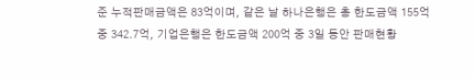준 누적판매금액은 83억이며, 같은 날 하나은행은 총 한도금액 155억 중 342.7억, 기업은행은 한도금액 200억 중 3일 동안 판매현황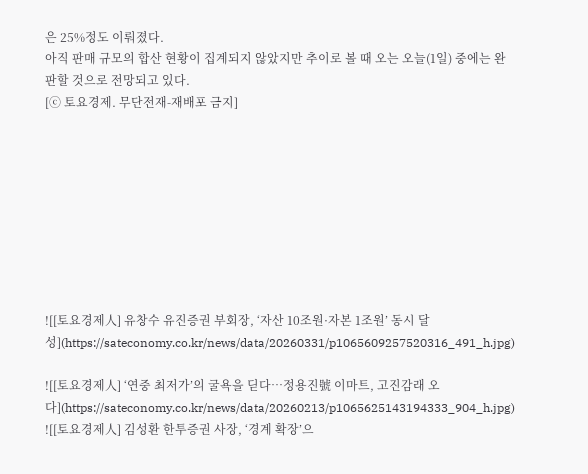은 25%정도 이뤄졌다.
아직 판매 규모의 합산 현황이 집계되지 않았지만 추이로 볼 때 오는 오늘(1일) 중에는 완판할 것으로 전망되고 있다.
[ⓒ 토요경제. 무단전재-재배포 금지]









![[토요경제人] 유창수 유진증권 부회장, ‘자산 10조원·자본 1조원’ 동시 달성](https://sateconomy.co.kr/news/data/20260331/p1065609257520316_491_h.jpg)

![[토요경제人] ‘연중 최저가’의 굴욕을 딛다…정용진號 이마트, 고진감래 오다](https://sateconomy.co.kr/news/data/20260213/p1065625143194333_904_h.jpg)
![[토요경제人] 김성환 한투증권 사장, ‘경계 확장’으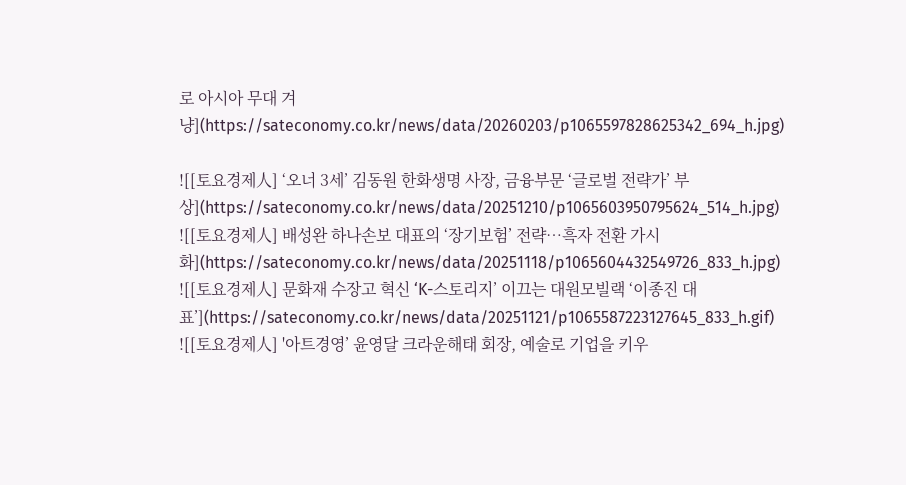로 아시아 무대 겨냥](https://sateconomy.co.kr/news/data/20260203/p1065597828625342_694_h.jpg)

![[토요경제人] ‘오너 3세’ 김동원 한화생명 사장, 금융부문 ‘글로벌 전략가’ 부상](https://sateconomy.co.kr/news/data/20251210/p1065603950795624_514_h.jpg)
![[토요경제人] 배성완 하나손보 대표의 ‘장기보험’ 전략…흑자 전환 가시화](https://sateconomy.co.kr/news/data/20251118/p1065604432549726_833_h.jpg)
![[토요경제人] 문화재 수장고 혁신 ‘K-스토리지’ 이끄는 대원모빌랙 ‘이종진 대표’](https://sateconomy.co.kr/news/data/20251121/p1065587223127645_833_h.gif)
![[토요경제人] '아트경영’ 윤영달 크라운해태 회장, 예술로 기업을 키우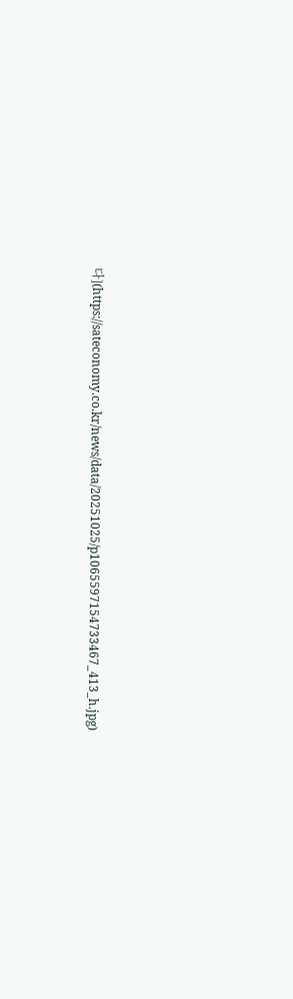다](https://sateconomy.co.kr/news/data/20251025/p1065597154733467_413_h.jpg)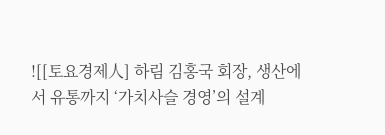![[토요경제人] 하림 김홍국 회장, 생산에서 유통까지 ‘가치사슬 경영’의 설계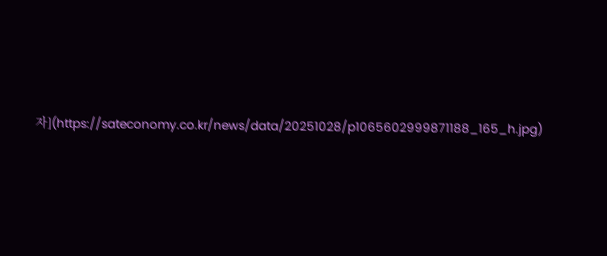자](https://sateconomy.co.kr/news/data/20251028/p1065602999871188_165_h.jpg)